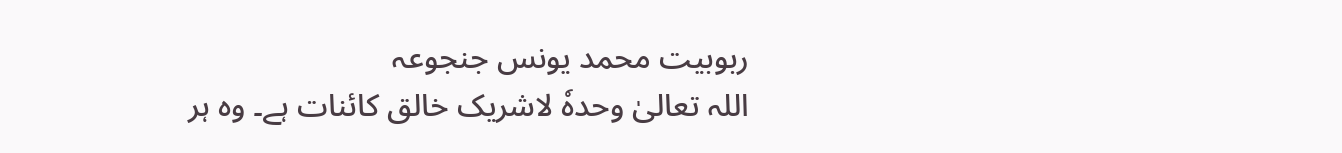ربوبیت محمد یونس جنجوعہ
اللہ تعالیٰ وحدہٗ لاشریک خالق کائنات ہے۔ وہ ہر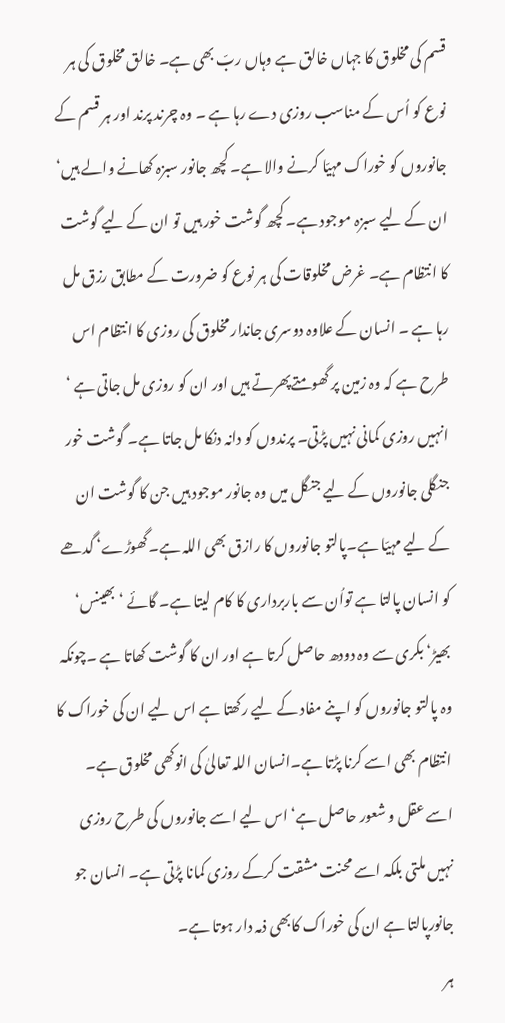قسم کی مخلوق کا جہاں خالق ہے وہاں ربّ بھی ہے۔ خالق مخلوق کی ہر نوع کو اُس کے مناسب روزی دے رہا ہے ۔ وہ چرند پرند اور ہر قسم کے جانوروں کو خوراک مہیّا کرنے والا ہے۔ کچھ جانور سبزہ کھانے والے ہیں‘ ان کے لیے سبزہ موجود ہے۔ کچھ گوشت خور ہیں تو ان کے لیے گوشت کا انتظام ہے۔ غرض مخلوقات کی ہر نوع کو ضرورت کے مطابق رزق مل رہا ہے ۔ انسان کے علاوہ دوسری جاندار مخلوق کی روزی کا انتظام اس طرح ہے کہ وہ زمین پر گھومتےپھرتے ہیں اور ان کو روزی مل جاتی ہے ‘ انہیں روزی کمانی نہیں پڑتی۔ پرندوں کو دانہ دنکا مل جاتا ہے۔ گوشت خور جنگلی جانوروں کے لیے جنگل میں وہ جانور موجود ہیں جن کا گوشت ان کے لیے مہیّا ہے۔پالتو جانوروں کا رازق بھی اللہ ہے۔گھوڑے‘ گدھے کو انسان پالتا ہے تواُن سے باربرداری کا کام لیتا ہے۔ گائے ‘ بھینس‘ بھیڑ‘ بکری سے وہ دودھ حاصل کرتا ہے اور ان کا گوشت کھاتا ہے ۔چونکہ وہ پالتو جانوروں کو اپنے مفاد کے لیے رکھتا ہے اس لیے ان کی خوراک کا انتظام بھی اسے کرنا پڑتا ہے۔انسان اللہ تعالیٰ کی انوکھی مخلوق ہے۔ اسے عقل و شعور حاصل ہے‘ اس لیے اسے جانوروں کی طرح روزی نہیں ملتی بلکہ اسے محنت مشقت کرکے روزی کمانا پڑتی ہے۔ انسان جو جانورپالتا ہے ان کی خوراک کابھی ذمہ دار ہوتا ہے۔
ہر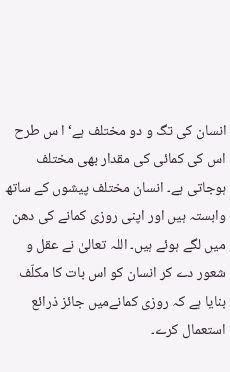انسان کی تگ و دو مختلف ہے‘ا س طرح اس کی کمائی کی مقدار بھی مختلف ہوجاتی ہے۔ انسان مختلف پیشوں کے ساتھ وابستہ ہیں اور اپنی روزی کمانے کی دھن میں لگے ہوئے ہیں۔ اللہ تعالیٰ نے عقل و شعور دے کر انسان کو اس بات کا مکلّف بنایا ہے کہ روزی کمانےمیں جائز ذرائع استعمال کرے۔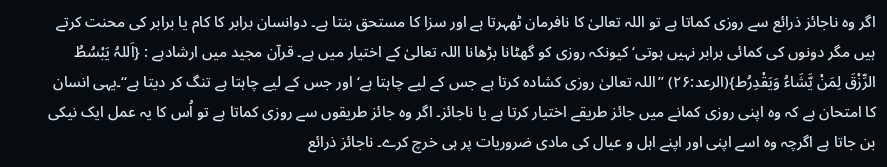اگر وہ ناجائز ذرائع سے روزی کماتا ہے تو اللہ تعالیٰ کا نافرمان ٹھہرتا ہے اور سزا کا مستحق بنتا ہے۔ دوانسان برابر کا کام یا برابر کی محنت کرتے ہیں مگر دونوں کی کمائی برابر نہیں ہوتی‘ کیونکہ روزی کو گھٹانا بڑھانا اللہ تعالیٰ کے اختیار میں ہے۔ قرآن مجید میں ارشادہے : {اَللہُ یَبْسُطُ الرِّزْقَ لِمَنْ یَّشَاءُ وَیَقْدِرُط}(الرعد:۲۶) ’’اللہ تعالیٰ روزی کشادہ کرتا ہے جس کے لیے چاہتا ہے‘ اور جس کے لیے چاہتا ہے تنگ کر دیتا ہے‘‘۔یہی انسان کا امتحان ہے کہ وہ اپنی روزی کمانے میں جائز طریقے اختیار کرتا ہے یا ناجائز۔ اگر وہ جائز طریقوں سے روزی کماتا ہے تو اُس کا یہ عمل ایک نیکی بن جاتا ہے اگرچہ وہ اسے اپنی اور اپنے اہل و عیال کی مادی ضروریات پر ہی خرچ کرے۔ ناجائز ذرائع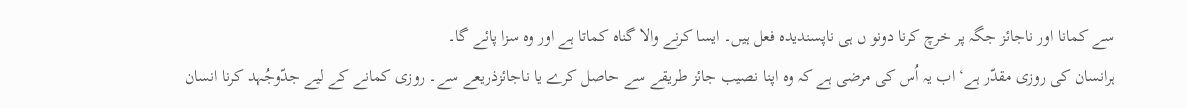سے کمانا اور ناجائز جگہ پر خرچ کرنا دونو ں ہی ناپسندیدہ فعل ہیں۔ ایسا کرنے والا گناہ کماتا ہے اور وہ سزا پائے گا۔
ہرانسان کی روزی مقدّر ہے‘ اب یہ اُس کی مرضی ہے کہ وہ اپنا نصیب جائز طریقے سے حاصل کرے یا ناجائزذریعے سے۔ روزی کمانے کے لیے جدّوجُہد کرنا انسان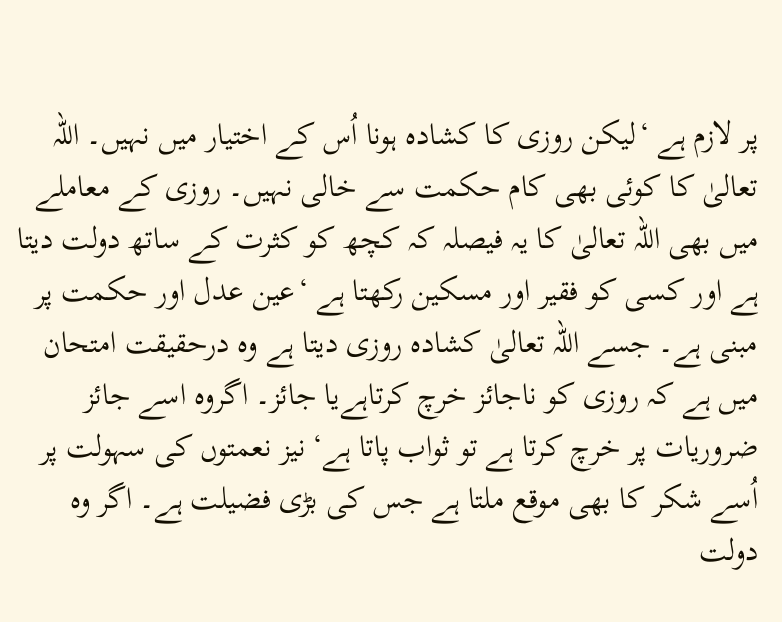پر لازم ہے ‘لیکن روزی کا کشادہ ہونا اُس کے اختیار میں نہیں۔ اللہ تعالیٰ کا کوئی بھی کام حکمت سے خالی نہیں۔ روزی کے معاملے میں بھی اللہ تعالیٰ کا یہ فیصلہ کہ کچھ کو کثرت کے ساتھ دولت دیتا ہے اور کسی کو فقیر اور مسکین رکھتا ہے ‘عین عدل اور حکمت پر مبنی ہے۔ جسے اللہ تعالیٰ کشادہ روزی دیتا ہے وہ درحقیقت امتحان میں ہے کہ روزی کو ناجائز خرچ کرتاہےیا جائز۔ اگروہ اسے جائز ضروریات پر خرچ کرتا ہے تو ثواب پاتا ہے‘ نیز نعمتوں کی سہولت پر اُسے شکر کا بھی موقع ملتا ہے جس کی بڑی فضیلت ہے۔ اگر وہ دولت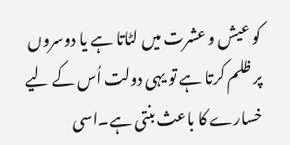کو عیش و عشرت میں لٹاتا ہے یا دوسروں پر ظلم کرتا ہے تو یہی دولت اُس کے لیے خسارے کا باعث بنتی ہے۔اسی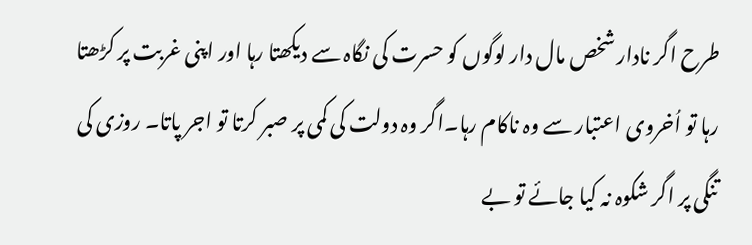طرح اگر نادار شخص مال دار لوگوں کو حسرت کی نگاہ سے دیکھتا رہا اور اپنی غربت پر کڑھتا رہا تو اُخروی اعتبار سے وہ ناکام رہا۔اگر وہ دولت کی کمی پر صبر کرتا تو اجر پاتا۔ روزی کی تنگی پر اگر شکوہ نہ کیا جائے تو بے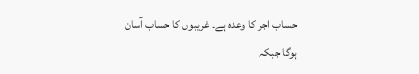حساب اجر کا وعدہ ہے۔ غریبوں کا حساب آسان ہوگا جبکہ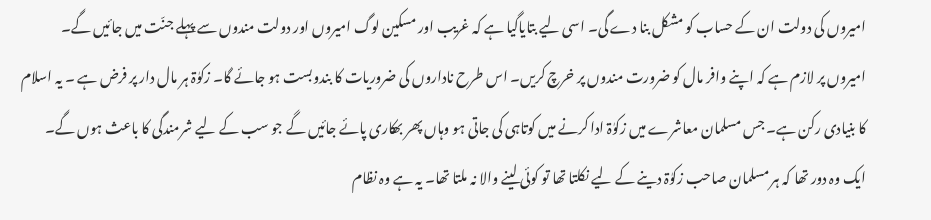امیروں کی دولت ان کے حساب کو مشکل بنا دے گی۔ اسی لیے بتایاگیا ہے کہ غریب اور مسکین لوگ امیروں اور دولت مندوں سے پہلے جنّت میں جائیں گے۔
امیروں پر لازم ہے کہ اپنے وافر مال کو ضرورت مندوں پر خرچ کریں۔ اس طرح ناداروں کی ضروریات کا بندوبست ہو جائے گا۔ زکوٰۃ ہر مال دار پر فرض ہے ۔ یہ اسلام کا بنیادی رکن ہے۔ جس مسلمان معاشرے میں زکوٰۃ ادا کرنے میں کوتاہی کی جاتی ہو وہاں پھر بھکاری پائے جائیں گے جو سب کے لیے شرمندگی کا باعث ہوں گے۔ ایک وہ دور تھا کہ ہر مسلمان صاحب زکوٰۃ دینے کے لیے نکلتا تھا تو کوئی لینے والا نہ ملتا تھا۔ یہ ہے وہ نظام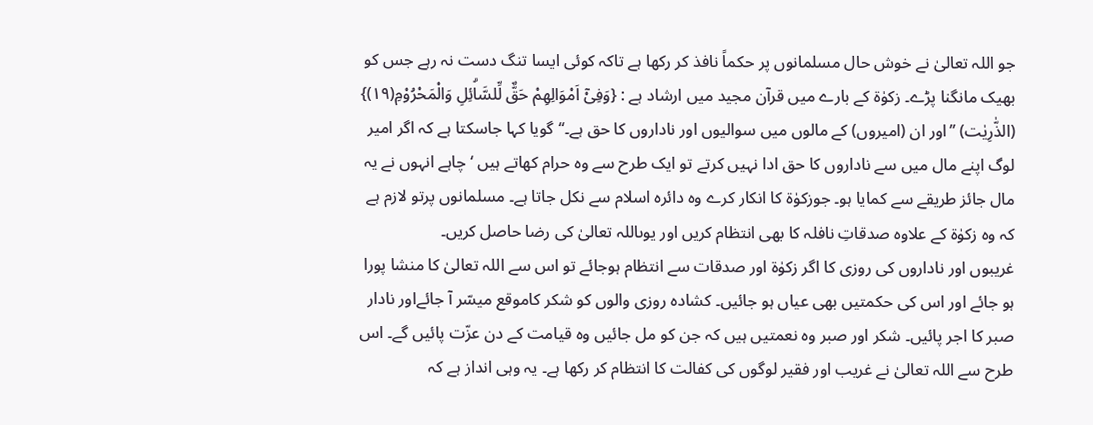جو اللہ تعالیٰ نے خوش حال مسلمانوں پر حکماً نافذ کر رکھا ہے تاکہ کوئی ایسا تنگ دست نہ رہے جس کو بھیک مانگنا پڑے۔ زکوٰۃ کے بارے میں قرآن مجید میں ارشاد ہے : {وَفِیْٓ اَمْوَالِھِمْ حَقٌّ لِّلسَّاۗئِلِ وَالْمَحْرُوْمِ(۱۹)} (الذّٰرِیٰت) ’’اور ان (امیروں) کے مالوں میں سوالیوں اور ناداروں کا حق ہے۔‘‘گویا کہا جاسکتا ہے کہ اگر امیر لوگ اپنے مال میں سے ناداروں کا حق ادا نہیں کرتے تو ایک طرح سے وہ حرام کھاتے ہیں ‘چاہے انہوں نے یہ مال جائز طریقے سے کمایا ہو۔ جوزکوٰۃ کا انکار کرے وہ دائرہ اسلام سے نکل جاتا ہے۔ مسلمانوں پرتو لازم ہے کہ وہ زکوٰۃ کے علاوہ صدقاتِ نافلہ کا بھی انتظام کریں اور یوںاللہ تعالیٰ کی رضا حاصل کریں۔
غریبوں اور ناداروں کی روزی کا اگر زکوٰۃ اور صدقات سے انتظام ہوجائے تو اس سے اللہ تعالیٰ کا منشا پورا ہو جائے اور اس کی حکمتیں بھی عیاں ہو جائیں۔ کشادہ روزی والوں کو شکر کاموقع میسّر آ جائےاور نادار صبر کا اجر پائیں۔ شکر اور صبر وہ نعمتیں ہیں کہ جن کو مل جائیں وہ قیامت کے دن عزّت پائیں گے۔ اس طرح سے اللہ تعالیٰ نے غریب اور فقیر لوگوں کی کفالت کا انتظام کر رکھا ہے۔ یہ وہی انداز ہے کہ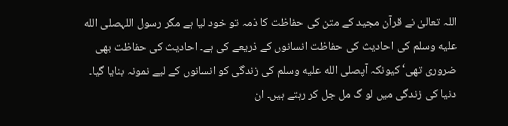اللہ تعالیٰ نے قرآن مجید کے متن کی حفاظت کا ذمہ تو خود لیا ہے مگر رسول اللہصلى الله عليه وسلم کی احادیث کی حفاظت انسانوں کے ذریعے کی ہے۔ احادیث کی حفاظت بھی ضروری تھی‘ کیونکہ آپصلى الله عليه وسلم کی زندگی کو انسانوں کے لیے نمونہ بنایا گیا۔
دنیا کی زندگی میں لو گ مل جل کر رہتے ہیں۔ ان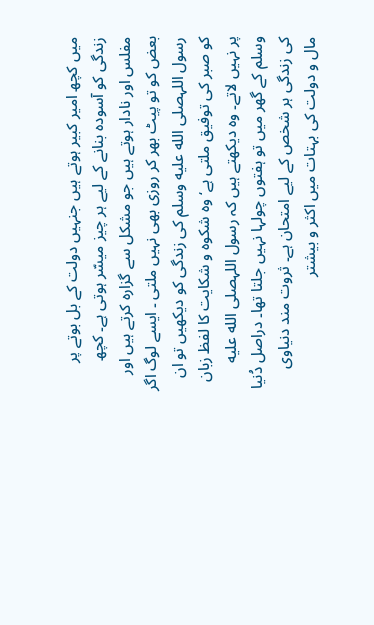میں کچھ امیر کبیر ہوتے ہیں جنہیں دولت کے بل بوتے پر زندگی کو آسودہ بنانے کے لیے ہر چیز میسّر ہوتی ہے۔ کچھ مفلس اور نادار ہوتے ہیں جو مشکل سے گزارہ کرتے ہیں اور بعض کو تو پیٹ بھر کر روزی بھی نہیں ملتی ۔ ایسے لوگ اگر رسول اللہصلى الله عليه وسلم کی زندگی کو دیکھیں تو ان کو صبر کی توفیق ملتی ہے‘ وہ شکوہ و شکایت کا لفظ زبان پر نہیں لاتے۔ وہ دیکھتے ہیں کہ رسول اللہصلى الله عليه وسلم کے گھر میں تو ہفتوں چولہا نہیں جلتا تھا۔ دراصل دُنیا کی زندگی ہر شخص کے لیے امتحان ہے۔ ثروت مند دنیاوی مال و دولت کی بہتات میں اکثر و بیشتر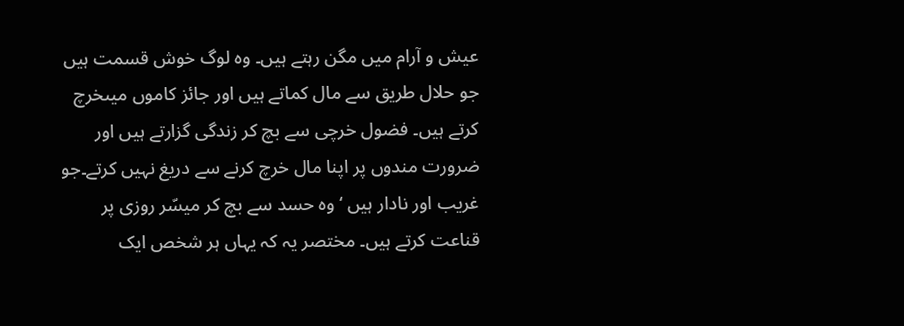عیش و آرام میں مگن رہتے ہیں۔ وہ لوگ خوش قسمت ہیں جو حلال طریق سے مال کماتے ہیں اور جائز کاموں میںخرچ کرتے ہیں۔ فضول خرچی سے بچ کر زندگی گزارتے ہیں اور ضرورت مندوں پر اپنا مال خرچ کرنے سے دریغ نہیں کرتے۔جو غریب اور نادار ہیں ‘وہ حسد سے بچ کر میسّر روزی پر قناعت کرتے ہیں۔ مختصر یہ کہ یہاں ہر شخص ایک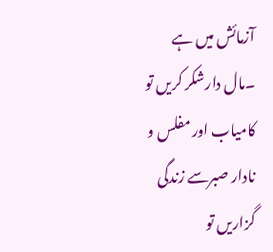آزمائش میں ہے ۔مال دارشکر کریں تو کامیاب اور مفلس و نادار صبرسے زندگی گزاریں تو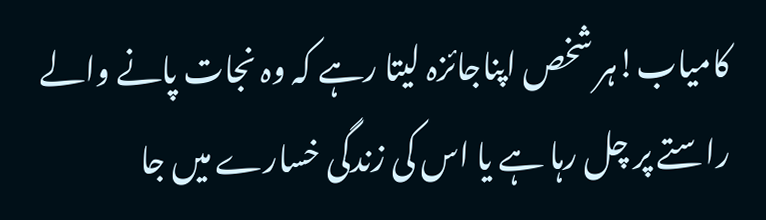کامیاب!ہر شخص اپناجائزہ لیتا رہے کہ وہ نجات پانے والے راستے پر چل رہا ہے یا اس کی زندگی خسارے میں جا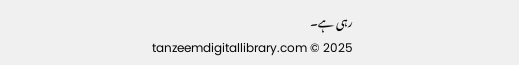رہی ہے۔
tanzeemdigitallibrary.com © 2025